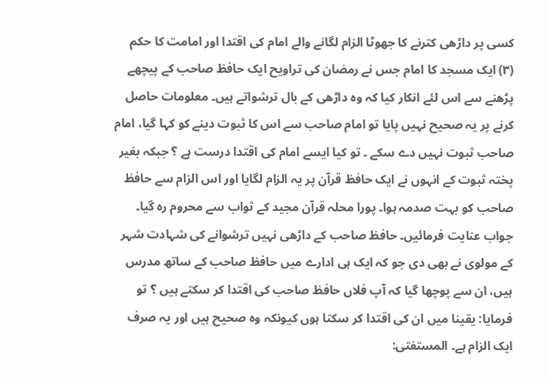کسی پر داڑھی کترنے کا جھوٹا الزام لگانے والے امام کی اقتدا اور امامت کا حکم
(۳) ایک مسجد کا امام جس نے رمضان کی تراویح ایک حافظ صاحب کے پیچھے پڑھنے سے اس لئے انکار کیا کہ وہ داڑھی کے بال ترشواتے ہیں۔ معلومات حاصل کرنے پر یہ صحیح نہیں پایا تو امام صاحب سے اس کا ثبوت دینے کو کہا گیا، امام صاحب ثبوت نہیں دے سکے ۔ تو کیا ایسے امام کی اقتدا درست ہے ؟ جبکہ بغیر پختہ ثبوت کے انہوں نے ایک حافظ قرآن پر یہ الزام لگایا اور اس الزام سے حافظ صاحب کو بہت صدمہ ہوا۔ پورا محلہ قرآن مجید کے ثواب سے محروم رہ گیا۔ جواب عنایت فرمائیں۔ حافظ صاحب کے داڑھی نہیں ترشوانے کی شہادت شہر کے مولوی نے بھی دی جو کہ ایک ہی ادارے میں حافظ صاحب کے ساتھ مدرس ہیں، ان سے پوچھا گیا کہ آپ فلاں حافظ صاحب کی اقتدا کر سکتے ہیں ؟ تو فرمایا: یقینا میں ان کی اقتدا کر سکتا ہوں کیونکہ وہ صحیح ہیں اور یہ صرف ایک الزام ہے۔ المستفتی: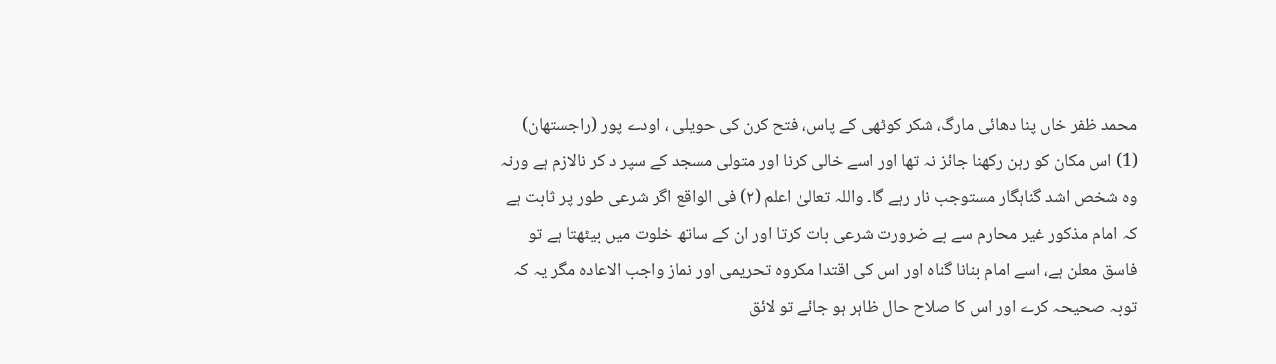محمد ظفر خاں پنا دھائی مارگ، شکر کوٹھی کے پاس، فتح کرن کی حویلی ، اودے پور (راجستھان)
(1) اس مکان کو رہن رکھنا جائز نہ تھا اور اسے خالی کرنا اور متولی مسجد کے سپر د کر نالازم ہے ورنہ وہ شخص اشد گناہگار مستوجب نار رہے گا۔ واللہ تعالیٰ اعلم (۲) فی الواقع اگر شرعی طور پر ثابت ہے کہ امام مذکور غیر محارم سے بے ضرورت شرعی بات کرتا اور ان کے ساتھ خلوت میں بیٹھتا ہے تو فاسق معلن ہے، اسے امام بنانا گناہ اور اس کی اقتدا مکروہ تحریمی اور نماز واجب الاعادہ مگر یہ کہ توبہ صحیحہ کرے اور اس کا صلاح حال ظاہر ہو جائے تو لائق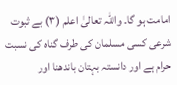امامت ہو گا۔ واللہ تعالیٰ اعلم (۳) بے ثبوت شرعی کسی مسلمان کی طرف گناہ کی نسبت حرام ہے اور دانستہ بہتان باندھنا اور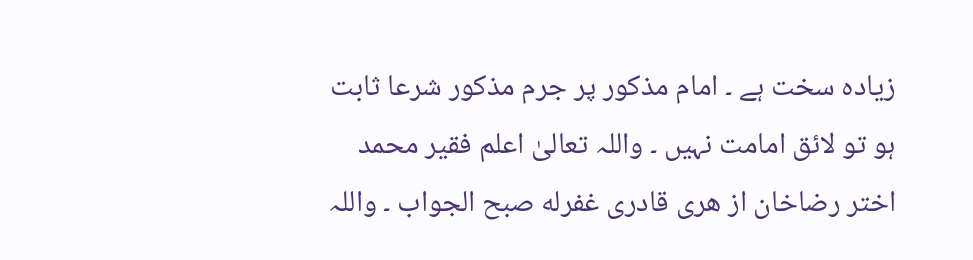زیادہ سخت ہے ۔ امام مذکور پر جرم مذکور شرعا ثابت ہو تو لائق امامت نہیں ۔ واللہ تعالیٰ اعلم فقیر محمد اختر رضاخان از هری قادری غفرله صبح الجواب ۔ واللہ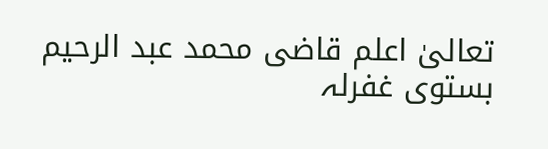تعالیٰ اعلم قاضی محمد عبد الرحیم بستوی غفرلہ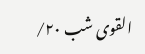القوی شب ۲۰/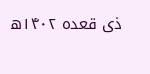ذی قعدہ ۱۴۰۲ھ